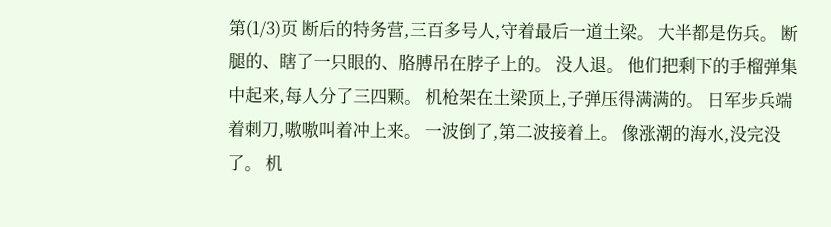第(1/3)页 断后的特务营,三百多号人,守着最后一道土梁。 大半都是伤兵。 断腿的、瞎了一只眼的、胳膊吊在脖子上的。 没人退。 他们把剩下的手榴弹集中起来,每人分了三四颗。 机枪架在土梁顶上,子弹压得满满的。 日军步兵端着刺刀,嗷嗷叫着冲上来。 一波倒了,第二波接着上。 像涨潮的海水,没完没了。 机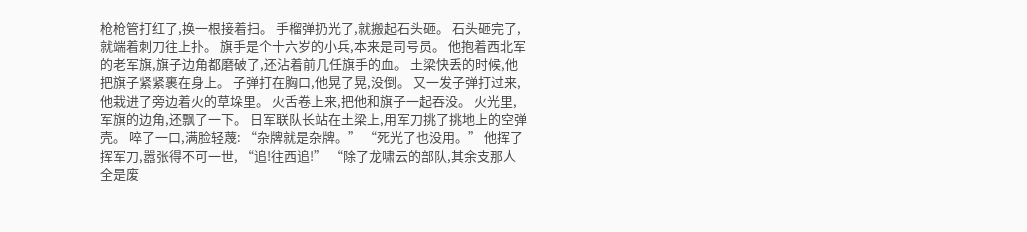枪枪管打红了,换一根接着扫。 手榴弹扔光了,就搬起石头砸。 石头砸完了,就端着刺刀往上扑。 旗手是个十六岁的小兵,本来是司号员。 他抱着西北军的老军旗,旗子边角都磨破了,还沾着前几任旗手的血。 土梁快丢的时候,他把旗子紧紧裹在身上。 子弹打在胸口,他晃了晃,没倒。 又一发子弹打过来,他栽进了旁边着火的草垛里。 火舌卷上来,把他和旗子一起吞没。 火光里,军旗的边角,还飘了一下。 日军联队长站在土梁上,用军刀挑了挑地上的空弹壳。 啐了一口,满脸轻蔑: “杂牌就是杂牌。” “死光了也没用。” 他挥了挥军刀,嚣张得不可一世, “追!往西追!” “除了龙啸云的部队,其余支那人全是废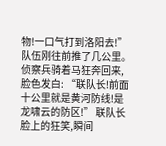物!一口气打到洛阳去!” 队伍刚往前推了几公里。 侦察兵骑着马狂奔回来,脸色发白: “联队长!前面十公里就是黄河防线!是龙啸云的防区!” 联队长脸上的狂笑,瞬间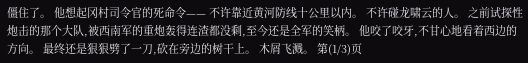僵住了。 他想起冈村司令官的死命令—— 不许靠近黄河防线十公里以内。 不许碰龙啸云的人。 之前试探性炮击的那个大队,被西南军的重炮轰得连渣都没剩,至今还是全军的笑柄。 他咬了咬牙,不甘心地看着西边的方向。 最终还是狠狠劈了一刀,砍在旁边的树干上。 木屑飞溅。 第(1/3)页